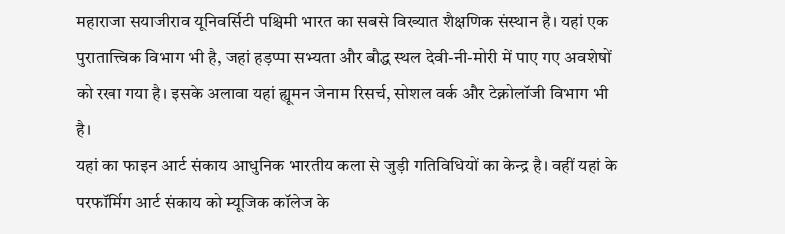महाराजा सयाजीराव यूनिवर्सिटी पश्चिमी भारत का सबसे विख्यात शैक्षणिक संस्थान है। यहां एक पुरातात्त्विक विभाग भी है, जहां हड़प्पा सभ्यता और बौद्ध स्थल देवी-नी-मोरी में पाए गए अवशेषों को रखा गया है। इसके अलावा यहां ह्यूमन जेनाम रिसर्च, सोशल वर्क और टेक्नोलॉजी विभाग भी है।
यहां का फाइन आर्ट संकाय आधुनिक भारतीय कला से जुड़ी गतिविधियों का केन्द्र है। वहीं यहां के परफॉर्मिग आर्ट संकाय को म्यूजिक कॉलेज के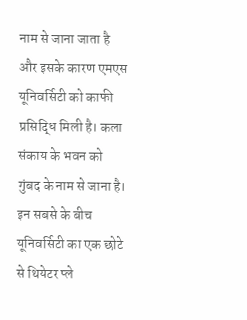नाम से जाना जाता है और इसके कारण एमएस यूनिवर्सिटी को काफी प्रसिद्धि मिली है। कला संकाय के भवन को गुंबद के नाम से जाना है। इन सबसे के बीच यूनिवर्सिटी का एक छोटे से थियेटर प्ले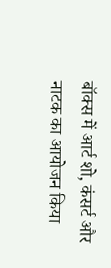बॉक्स में आर्ट शो, कंसर्ट और नाटक का आयोजन किया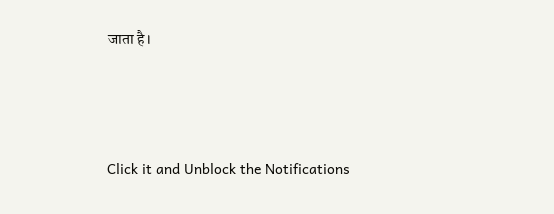जाता है।



Click it and Unblock the Notifications